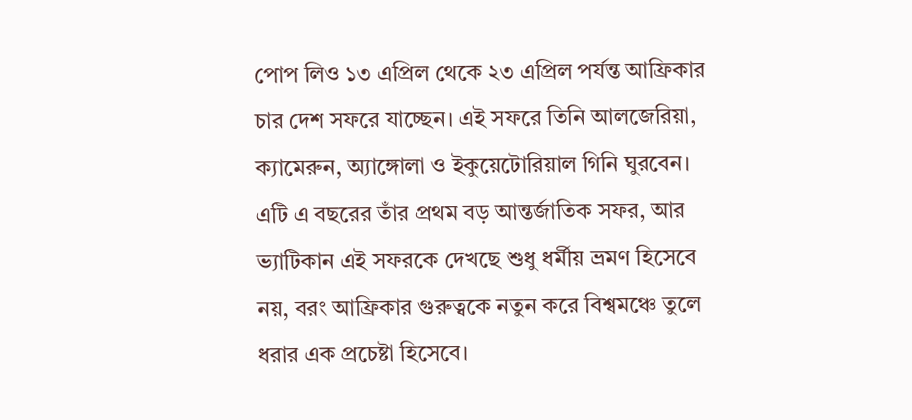পোপ লিও ১৩ এপ্রিল থেকে ২৩ এপ্রিল পর্যন্ত আফ্রিকার চার দেশ সফরে যাচ্ছেন। এই সফরে তিনি আলজেরিয়া, ক্যামেরুন, অ্যাঙ্গোলা ও ইকুয়েটোরিয়াল গিনি ঘুরবেন। এটি এ বছরের তাঁর প্রথম বড় আন্তর্জাতিক সফর, আর ভ্যাটিকান এই সফরকে দেখছে শুধু ধর্মীয় ভ্রমণ হিসেবে নয়, বরং আফ্রিকার গুরুত্বকে নতুন করে বিশ্বমঞ্চে তুলে ধরার এক প্রচেষ্টা হিসেবে।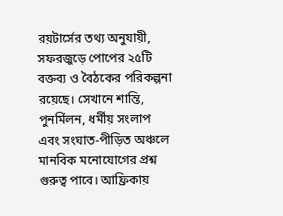রয়টার্সের তথ্য অনুযায়ী, সফরজুড়ে পোপের ২৫টি বক্তব্য ও বৈঠকের পরিকল্পনা রয়েছে। সেখানে শান্তি, পুনর্মিলন, ধর্মীয় সংলাপ এবং সংঘাত-পীড়িত অঞ্চলে মানবিক মনোযোগের প্রশ্ন গুরুত্ব পাবে। আফ্রিকায়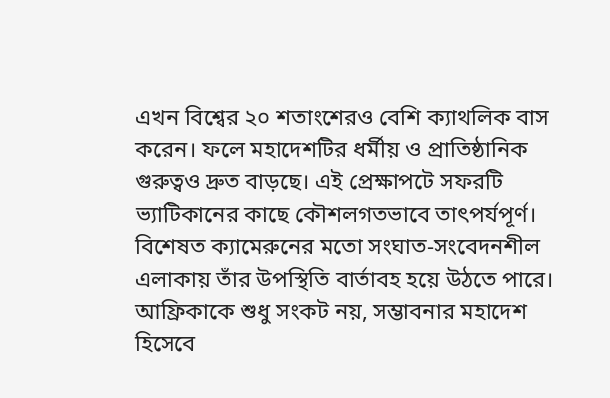এখন বিশ্বের ২০ শতাংশেরও বেশি ক্যাথলিক বাস করেন। ফলে মহাদেশটির ধর্মীয় ও প্রাতিষ্ঠানিক গুরুত্বও দ্রুত বাড়ছে। এই প্রেক্ষাপটে সফরটি ভ্যাটিকানের কাছে কৌশলগতভাবে তাৎপর্যপূর্ণ। বিশেষত ক্যামেরুনের মতো সংঘাত-সংবেদনশীল এলাকায় তাঁর উপস্থিতি বার্তাবহ হয়ে উঠতে পারে।
আফ্রিকাকে শুধু সংকট নয়, সম্ভাবনার মহাদেশ হিসেবে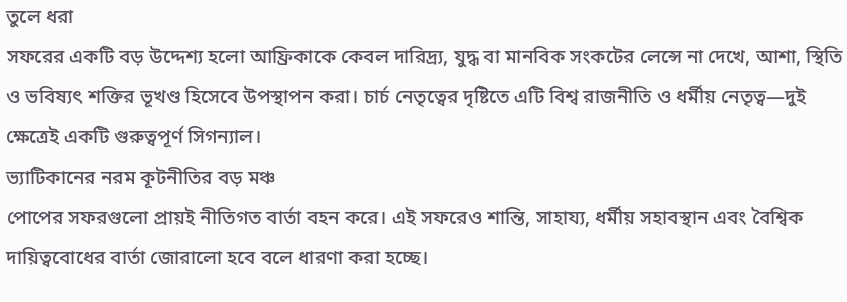তুলে ধরা
সফরের একটি বড় উদ্দেশ্য হলো আফ্রিকাকে কেবল দারিদ্র্য, যুদ্ধ বা মানবিক সংকটের লেন্সে না দেখে, আশা, স্থিতি ও ভবিষ্যৎ শক্তির ভূখণ্ড হিসেবে উপস্থাপন করা। চার্চ নেতৃত্বের দৃষ্টিতে এটি বিশ্ব রাজনীতি ও ধর্মীয় নেতৃত্ব—দুই ক্ষেত্রেই একটি গুরুত্বপূর্ণ সিগন্যাল।
ভ্যাটিকানের নরম কূটনীতির বড় মঞ্চ
পোপের সফরগুলো প্রায়ই নীতিগত বার্তা বহন করে। এই সফরেও শান্তি, সাহায্য, ধর্মীয় সহাবস্থান এবং বৈশ্বিক দায়িত্ববোধের বার্তা জোরালো হবে বলে ধারণা করা হচ্ছে।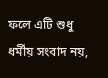ফলে এটি শুধু ধর্মীয় সংবাদ নয়,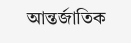আন্তর্জাতিক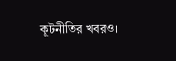কূটনীতির খবরও।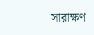সারাক্ষণ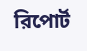রিপোর্ট